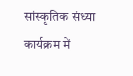सांस्कृतिक संध्या कार्यक्रम में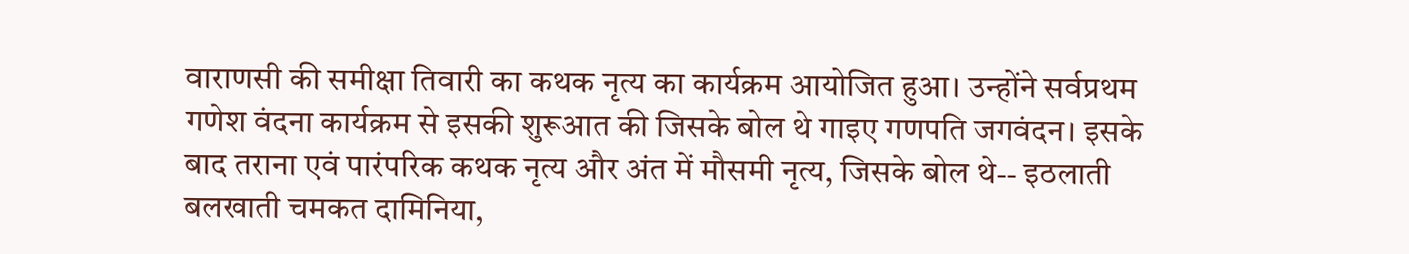वाराणसी की समीक्षा तिवारी का कथक नृत्य का कार्यक्रम आयोजित हुआ। उन्होंने सर्वप्रथम गणेश वंदना कार्यक्रम से इसकी शुरूआत की जिसके बोल थे गाइए गणपति जगवंदन। इसके बाद तराना एवं पारंपरिक कथक नृत्य और अंत में मौसमी नृत्य, जिसके बोल थे-- इठलाती बलखाती चमकत दामिनिया,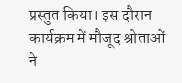प्रस्तुत किया। इस दौरान कार्यक्रम में मौजूद श्रोताओं ने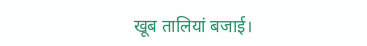खूब तालियां बजाई।